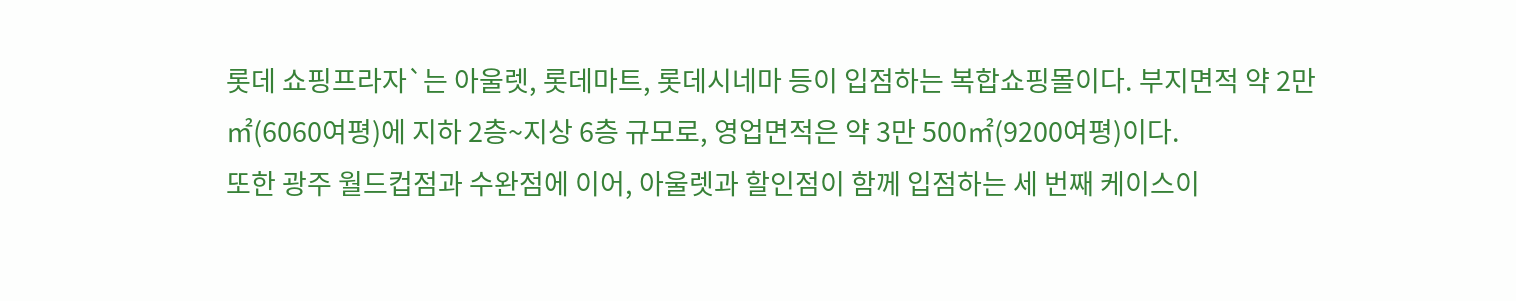롯데 쇼핑프라자`는 아울렛, 롯데마트, 롯데시네마 등이 입점하는 복합쇼핑몰이다. 부지면적 약 2만㎡(6060여평)에 지하 2층~지상 6층 규모로, 영업면적은 약 3만 500㎡(9200여평)이다.
또한 광주 월드컵점과 수완점에 이어, 아울렛과 할인점이 함께 입점하는 세 번째 케이스이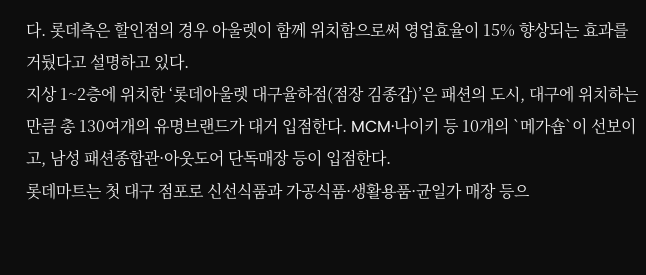다. 롯데측은 할인점의 경우 아울렛이 함께 위치함으로써 영업효율이 15% 향상되는 효과를 거뒀다고 설명하고 있다.
지상 1~2층에 위치한 ‘롯데아울렛 대구율하점(점장 김종갑)’은 패션의 도시, 대구에 위치하는만큼 총 130여개의 유명브랜드가 대거 입점한다. MCM·나이키 등 10개의 `메가숍`이 선보이고, 남성 패션종합관·아웃도어 단독매장 등이 입점한다.
롯데마트는 첫 대구 점포로 신선식품과 가공식품·생활용품·균일가 매장 등으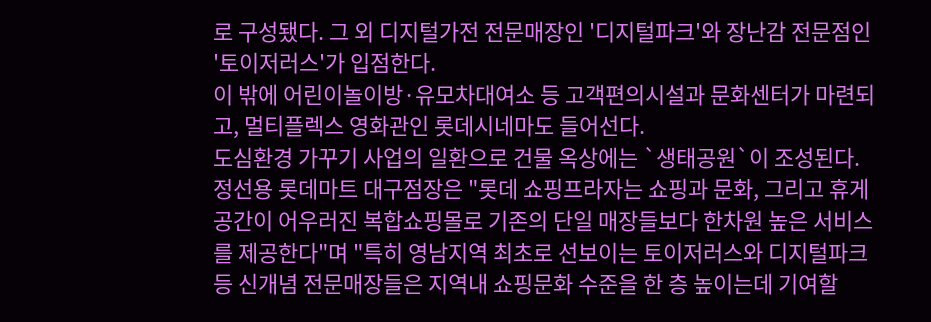로 구성됐다. 그 외 디지털가전 전문매장인 '디지털파크'와 장난감 전문점인 '토이저러스'가 입점한다.
이 밖에 어린이놀이방·유모차대여소 등 고객편의시설과 문화센터가 마련되고, 멀티플렉스 영화관인 롯데시네마도 들어선다.
도심환경 가꾸기 사업의 일환으로 건물 옥상에는 `생태공원`이 조성된다.
정선용 롯데마트 대구점장은 "롯데 쇼핑프라자는 쇼핑과 문화, 그리고 휴게공간이 어우러진 복합쇼핑몰로 기존의 단일 매장들보다 한차원 높은 서비스를 제공한다"며 "특히 영남지역 최초로 선보이는 토이저러스와 디지털파크 등 신개념 전문매장들은 지역내 쇼핑문화 수준을 한 층 높이는데 기여할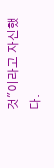것"이라고 자신했다.